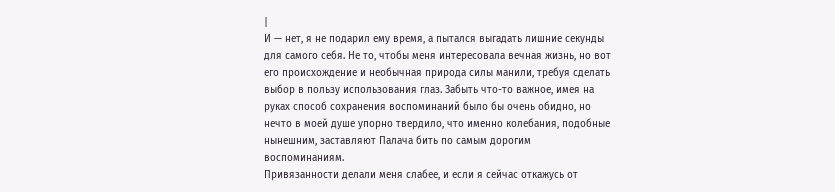|
И — нет, я не подарил ему время, а пытался выгадать лишние секунды для самого себя. Не то, чтобы меня интересовала вечная жизнь, но вот его происхождение и необычная природа силы манили, требуя сделать выбор в пользу использования глаз. Забыть что-то важное, имея на руках способ сохранения воспоминаний было бы очень обидно, но нечто в моей душе упорно твердило, что именно колебания, подобные нынешним, заставляют Палача бить по самым дорогим воспоминаниям.
Привязанности делали меня слабее, и если я сейчас откажусь от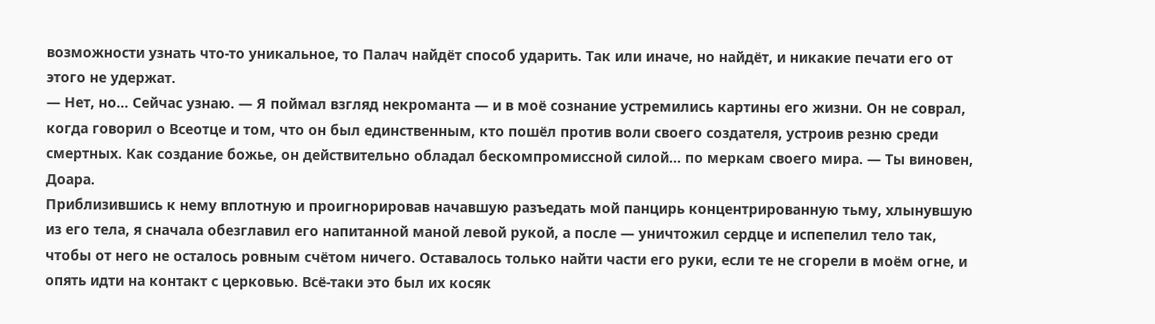возможности узнать что-то уникальное, то Палач найдёт способ ударить. Так или иначе, но найдёт, и никакие печати его от этого не удержат.
— Нет, но… Сейчас узнаю. — Я поймал взгляд некроманта — и в моё сознание устремились картины его жизни. Он не соврал, когда говорил о Всеотце и том, что он был единственным, кто пошёл против воли своего создателя, устроив резню среди смертных. Как создание божье, он действительно обладал бескомпромиссной силой… по меркам своего мира. — Ты виновен, Доара.
Приблизившись к нему вплотную и проигнорировав начавшую разъедать мой панцирь концентрированную тьму, хлынувшую из его тела, я сначала обезглавил его напитанной маной левой рукой, а после — уничтожил сердце и испепелил тело так, чтобы от него не осталось ровным счётом ничего. Оставалось только найти части его руки, если те не сгорели в моём огне, и опять идти на контакт с церковью. Всё-таки это был их косяк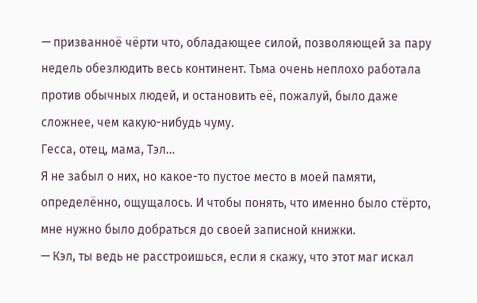— призванноё чёрти что, обладающее силой, позволяющей за пару недель обезлюдить весь континент. Тьма очень неплохо работала против обычных людей, и остановить её, пожалуй, было даже сложнее, чем какую-нибудь чуму.
Гесса, отец, мама, Тэл…
Я не забыл о них, но какое-то пустое место в моей памяти, определённо, ощущалось. И чтобы понять, что именно было стёрто, мне нужно было добраться до своей записной книжки.
— Кэл, ты ведь не расстроишься, если я скажу, что этот маг искал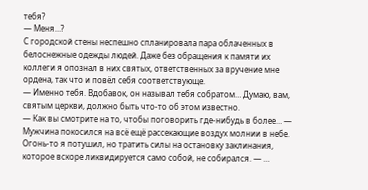тебя?
— Меня…?
С городской стены неспешно спланировала пара облаченных в белоснежные одежды людей. Даже без обращения к памяти их коллеги я опознал в них святых, ответственных за вручение мне ордена, так что и повёл себя соответствующе.
— Именно тебя. Вдобавок, он называл тебя собратом… Думаю, вам, святым церкви, должно быть что-то об этом известно.
— Как вы смотрите на то, чтобы поговорить где-нибудь в более… — Мужчина покосился на всё ещё рассекающие воздух молнии в небе. Огонь-то я потушил, но тратить силы на остановку заклинания, которое вскоре ликвидируется само собой, не собирался. — …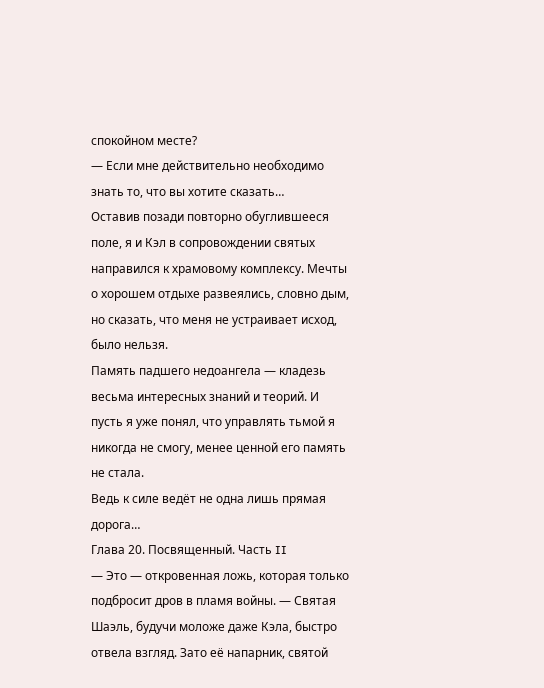спокойном месте?
— Если мне действительно необходимо знать то, что вы хотите сказать…
Оставив позади повторно обуглившееся поле, я и Кэл в сопровождении святых направился к храмовому комплексу. Мечты о хорошем отдыхе развеялись, словно дым, но сказать, что меня не устраивает исход, было нельзя.
Память падшего недоангела — кладезь весьма интересных знаний и теорий. И пусть я уже понял, что управлять тьмой я никогда не смогу, менее ценной его память не стала.
Ведь к силе ведёт не одна лишь прямая дорога…
Глава 20. Посвященный. Часть II
— Это — откровенная ложь, которая только подбросит дров в пламя войны. — Святая Шаэль, будучи моложе даже Кэла, быстро отвела взгляд. Зато её напарник, святой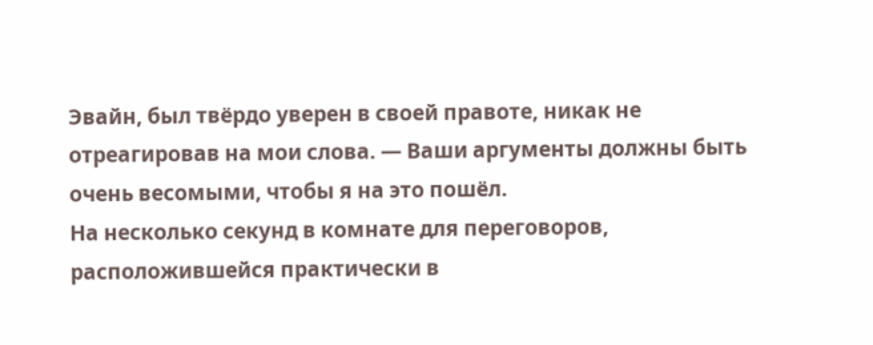Эвайн, был твёрдо уверен в своей правоте, никак не отреагировав на мои слова. — Ваши аргументы должны быть очень весомыми, чтобы я на это пошёл.
На несколько секунд в комнате для переговоров, расположившейся практически в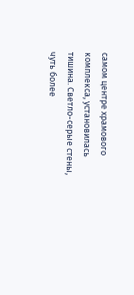самом центре храмового комплекса, установилась тишина. Светло-серые стены, чуть более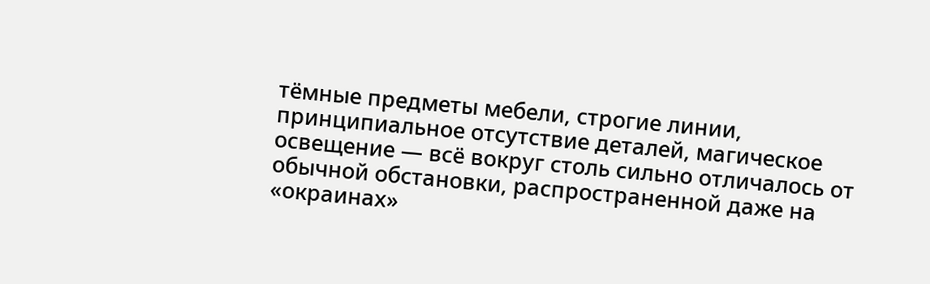тёмные предметы мебели, строгие линии, принципиальное отсутствие деталей, магическое освещение — всё вокруг столь сильно отличалось от обычной обстановки, распространенной даже на «окраинах»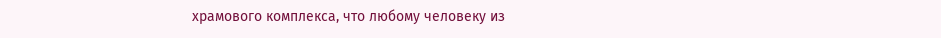храмового комплекса, что любому человеку из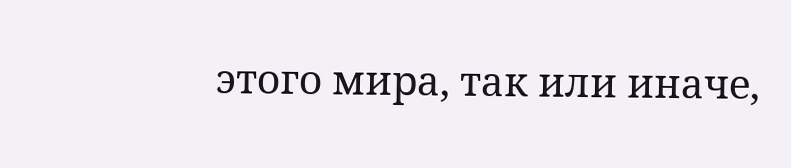этого мира, так или иначе,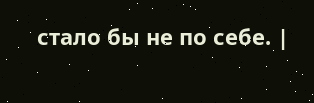стало бы не по себе. |